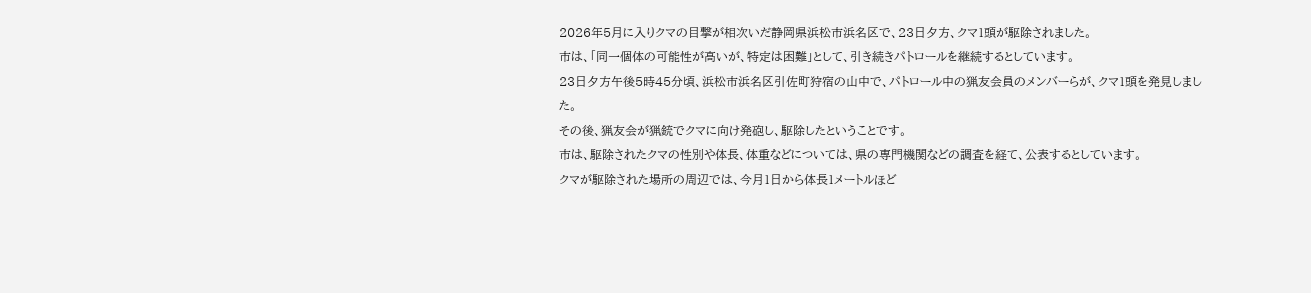2026年5月に入りクマの目撃が相次いだ静岡県浜松市浜名区で、23日夕方、クマ1頭が駆除されました。
市は、「同一個体の可能性が高いが、特定は困難」として、引き続きパトロールを継続するとしています。
23日夕方午後5時45分頃、浜松市浜名区引佐町狩宿の山中で、パトロール中の猟友会員のメンバーらが、クマ1頭を発見しました。
その後、猟友会が猟銃でクマに向け発砲し、駆除したということです。
市は、駆除されたクマの性別や体長、体重などについては、県の専門機関などの調査を経て、公表するとしています。
クマが駆除された場所の周辺では、今月1日から体長1メートルほど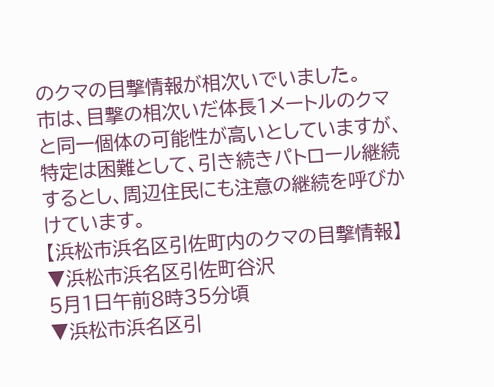のクマの目撃情報が相次いでいました。
市は、目撃の相次いだ体長1メートルのクマと同一個体の可能性が高いとしていますが、特定は困難として、引き続きパトロール継続するとし、周辺住民にも注意の継続を呼びかけています。
【浜松市浜名区引佐町内のクマの目撃情報】
▼浜松市浜名区引佐町谷沢
5月1日午前8時35分頃
▼浜松市浜名区引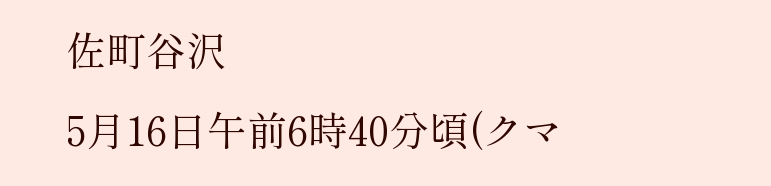佐町谷沢
5月16日午前6時40分頃(クマ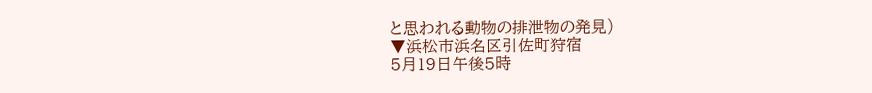と思われる動物の排泄物の発見)
▼浜松市浜名区引佐町狩宿
5月19日午後5時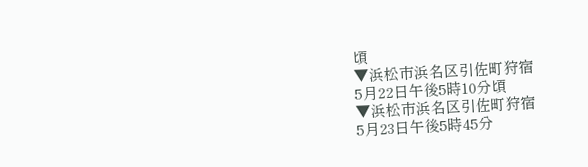頃
▼浜松市浜名区引佐町狩宿
5月22日午後5時10分頃
▼浜松市浜名区引佐町狩宿
5月23日午後5時45分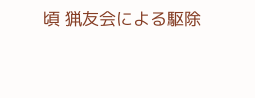頃 猟友会による駆除